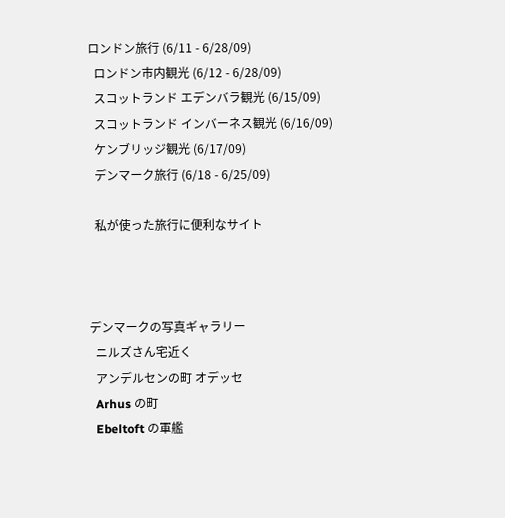ロンドン旅行 (6/11 - 6/28/09)
  ロンドン市内観光 (6/12 - 6/28/09)
  スコットランド エデンバラ観光 (6/15/09)
  スコットランド インバーネス観光 (6/16/09)
  ケンブリッジ観光 (6/17/09)
  デンマーク旅行 (6/18 - 6/25/09)

  私が使った旅行に便利なサイト



デンマークの写真ギャラリー
  ニルズさん宅近く
  アンデルセンの町 オデッセ
  Arhus の町
  Ebeltoft の軍艦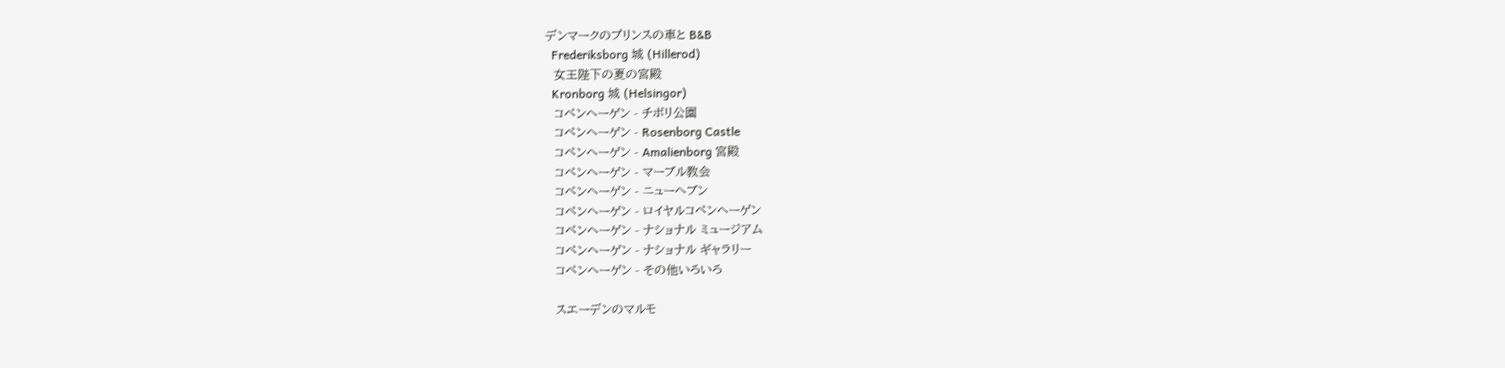デンマークのプリンスの車と B&B
  Frederiksborg 城 (Hillerod)
  女王陛下の夏の宮殿
  Kronborg 城 (Helsingor)
  コペンヘーゲン - チボリ公園
  コペンヘーゲン - Rosenborg Castle
  コペンヘーゲン - Amalienborg 宮殿
  コペンヘーゲン - マーブル教会
  コペンヘーゲン - ニューヘブン
  コペンヘーゲン - ロイヤルコペンヘーゲン
  コペンヘーゲン - ナショナル ミュージアム
  コペンヘーゲン - ナショナル ギャラリー
  コペンヘーゲン - その他いろいろ

  スエーデンのマルモ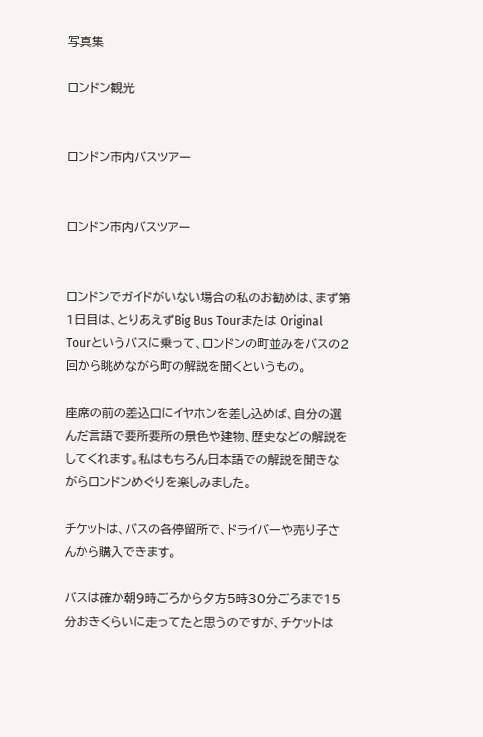写真集

ロンドン観光


ロンドン市内バスツアー


ロンドン市内バスツアー


ロンドンでガイドがいない場合の私のお勧めは、まず第1日目は、とりあえずBig Bus Tourまたは Original Tourというバスに乗って、ロンドンの町並みをバスの2回から眺めながら町の解説を聞くというもの。

座席の前の差込口にイヤホンを差し込めば、自分の選んだ言語で要所要所の景色や建物、歴史などの解説をしてくれます。私はもちろん日本語での解説を聞きながらロンドンめぐりを楽しみました。

チケットは、バスの各停留所で、ドライバーや売り子さんから購入できます。

バスは確か朝9時ごろから夕方5時30分ごろまで15分おきくらいに走ってたと思うのですが、チケットは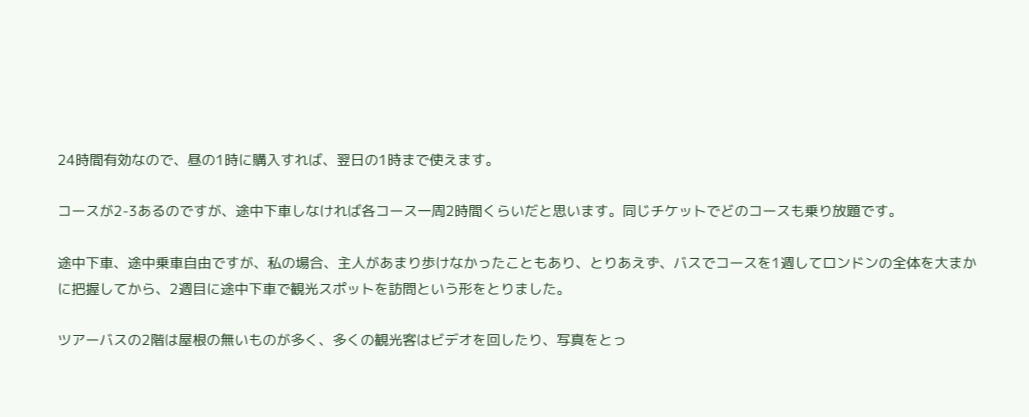24時間有効なので、昼の1時に購入すれば、翌日の1時まで使えます。

コースが2-3あるのですが、途中下車しなければ各コース一周2時間くらいだと思います。同じチケットでどのコースも乗り放題です。

途中下車、途中乗車自由ですが、私の場合、主人があまり歩けなかったこともあり、とりあえず、バスでコースを1週してロンドンの全体を大まかに把握してから、2週目に途中下車で観光スポットを訪問という形をとりました。

ツアーバスの2階は屋根の無いものが多く、多くの観光客はビデオを回したり、写真をとっ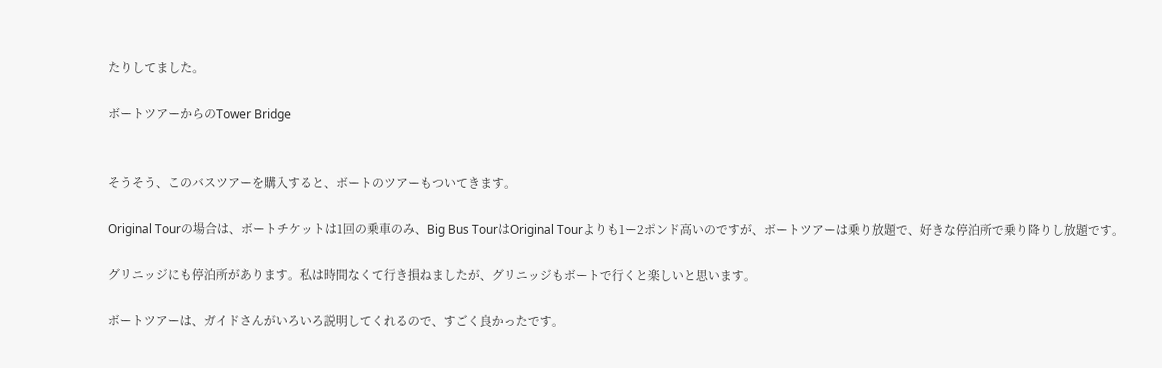たりしてました。

ボートツアーからのTower Bridge


そうそう、このバスツアーを購入すると、ボートのツアーもついてきます。

Original Tourの場合は、ボートチケットは1回の乗車のみ、Big Bus TourはOriginal Tourよりも1ー2ポンド高いのですが、ボートツアーは乗り放題で、好きな停泊所で乗り降りし放題です。

グリニッジにも停泊所があります。私は時間なくて行き損ねましたが、グリニッジもボートで行くと楽しいと思います。

ボートツアーは、ガイドさんがいろいろ説明してくれるので、すごく良かったです。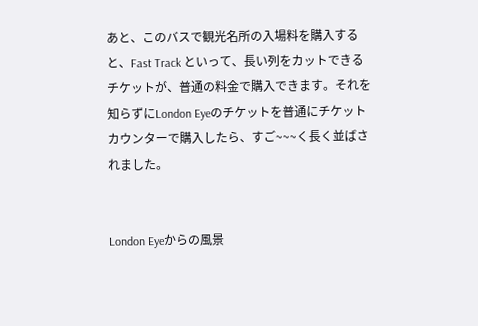あと、このバスで観光名所の入場料を購入すると、Fast Track といって、長い列をカットできるチケットが、普通の料金で購入できます。それを知らずにLondon Eyeのチケットを普通にチケットカウンターで購入したら、すご~~~く長く並ばされました。


London Eyeからの風景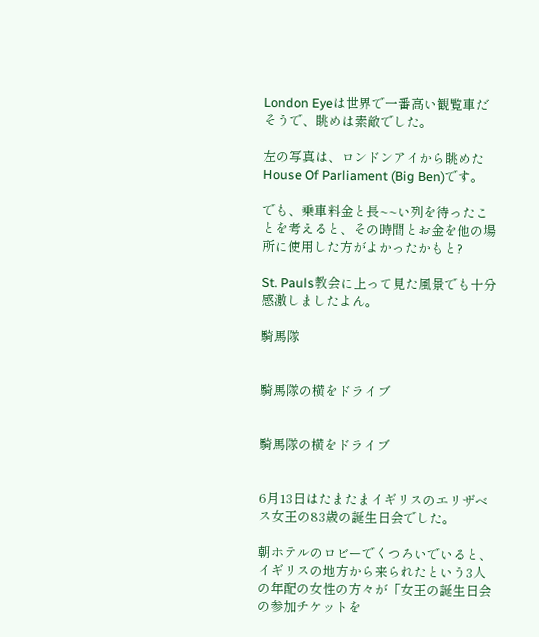London Eyeは世界で一番高い観覧車だそうで、眺めは素敵でした。

左の写真は、ロンドンアイから眺めた House Of Parliament (Big Ben)です。

でも、乗車料金と長~~い列を待ったことを考えると、その時間とお金を他の場所に使用した方がよかったかもと?

St. Pauls教会に上って見た風景でも十分感激しましたよん。

騎馬隊


騎馬隊の横をドライブ


騎馬隊の横をドライブ


6月13日はたまたまイギリスのエリザベス女王の83歳の誕生日会でした。

朝ホテルのロビーでくつろいでいると、イギリスの地方から来られたという3人の年配の女性の方々が「女王の誕生日会の参加チケットを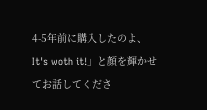4-5年前に購入したのよ、It's woth it!」と顔を輝かせてお話してくださ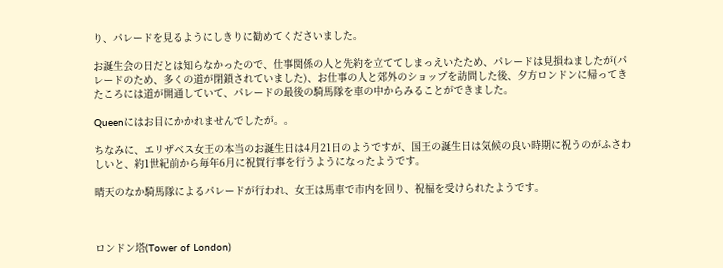り、パレードを見るようにしきりに勧めてくださいました。

お誕生会の日だとは知らなかったので、仕事関係の人と先約を立ててしまっえいたため、パレードは見損ねましたが(パレードのため、多くの道が閉鎖されていました)、お仕事の人と郊外のショップを訪問した後、夕方ロンドンに帰ってきたころには道が開通していて、パレードの最後の騎馬隊を車の中からみることができました。

Queenにはお目にかかれませんでしたが。。

ちなみに、エリザベス女王の本当のお誕生日は4月21日のようですが、国王の誕生日は気候の良い時期に祝うのがふさわしいと、約1世紀前から毎年6月に祝賀行事を行うようになったようです。

晴天のなか騎馬隊によるパレードが行われ、女王は馬車で市内を回り、祝福を受けられたようです。



ロンドン塔(Tower of London)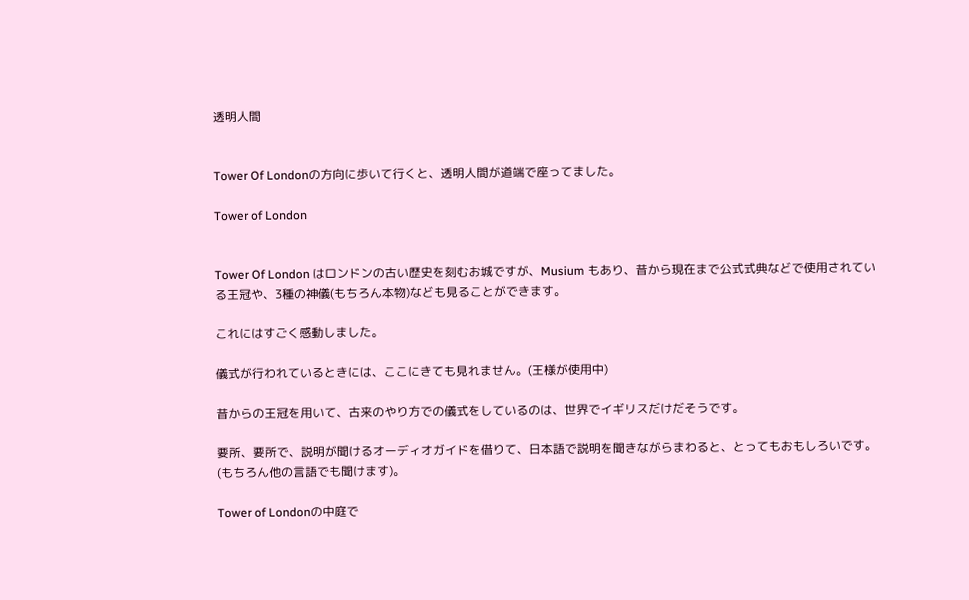透明人間


Tower Of Londonの方向に歩いて行くと、透明人間が道端で座ってました。

Tower of London


Tower Of London はロンドンの古い歴史を刻むお城ですが、Musium もあり、昔から現在まで公式式典などで使用されている王冠や、3種の神儀(もちろん本物)なども見ることができます。

これにはすごく感動しました。

儀式が行われているときには、ここにきても見れません。(王様が使用中)

昔からの王冠を用いて、古来のやり方での儀式をしているのは、世界でイギリスだけだそうです。

要所、要所で、説明が聞けるオーディオガイドを借りて、日本語で説明を聞きながらまわると、とってもおもしろいです。(もちろん他の言語でも聞けます)。

Tower of Londonの中庭で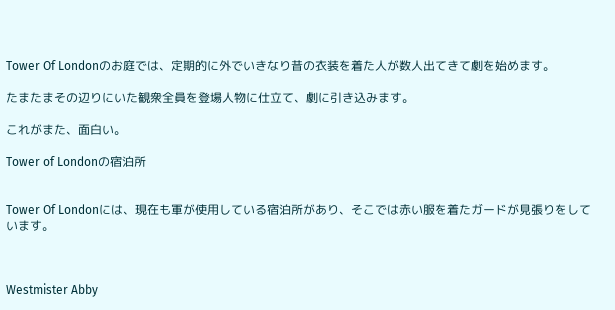Tower Of Londonのお庭では、定期的に外でいきなり昔の衣装を着た人が数人出てきて劇を始めます。

たまたまその辺りにいた観衆全員を登場人物に仕立て、劇に引き込みます。

これがまた、面白い。

Tower of Londonの宿泊所


Tower Of Londonには、現在も軍が使用している宿泊所があり、そこでは赤い服を着たガードが見張りをしています。



Westmister Abby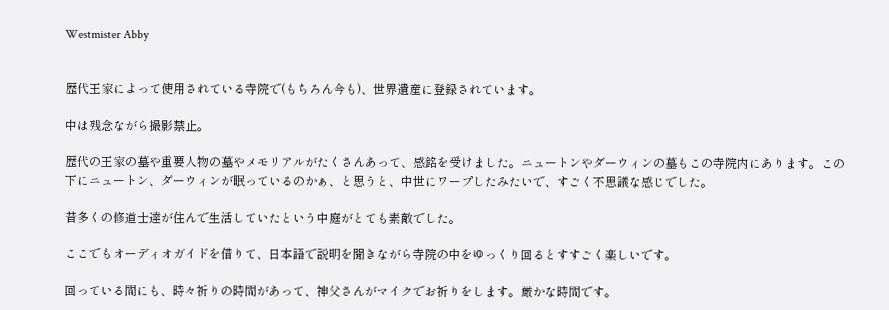Westmister Abby


歴代王家によって使用されている寺院で(もちろん今も)、世界遺産に登録されています。

中は残念ながら撮影禁止。

歴代の王家の墓や重要人物の墓やメモリアルがたくさんあって、感銘を受けました。ニュートンやダーウィンの墓もこの寺院内にあります。この下にニュートン、ダーウィンが眠っているのかぁ、と思うと、中世にワープしたみたいで、すごく不思議な感じでした。

昔多くの修道士達が住んで生活していたという中庭がとても素敵でした。

ここでもオーディオガイドを借りて、日本語で説明を聞きながら寺院の中をゆっくり回るとすすごく楽しいです。

回っている間にも、時々祈りの時間があって、神父さんがマイクでお祈りをします。厳かな時間です。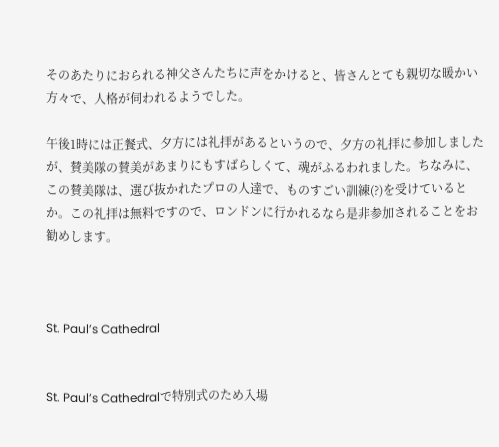そのあたりにおられる神父さんたちに声をかけると、皆さんとても親切な暖かい方々で、人格が伺われるようでした。

午後1時には正餐式、夕方には礼拝があるというので、夕方の礼拝に参加しましたが、賛美隊の賛美があまりにもすばらしくて、魂がふるわれました。ちなみに、この賛美隊は、選び抜かれたプロの人達で、ものすごい訓練(?)を受けているとか。この礼拝は無料ですので、ロンドンに行かれるなら是非参加されることをお勧めします。



St. Paul’s Cathedral


St. Paul’s Cathedralで特別式のため入場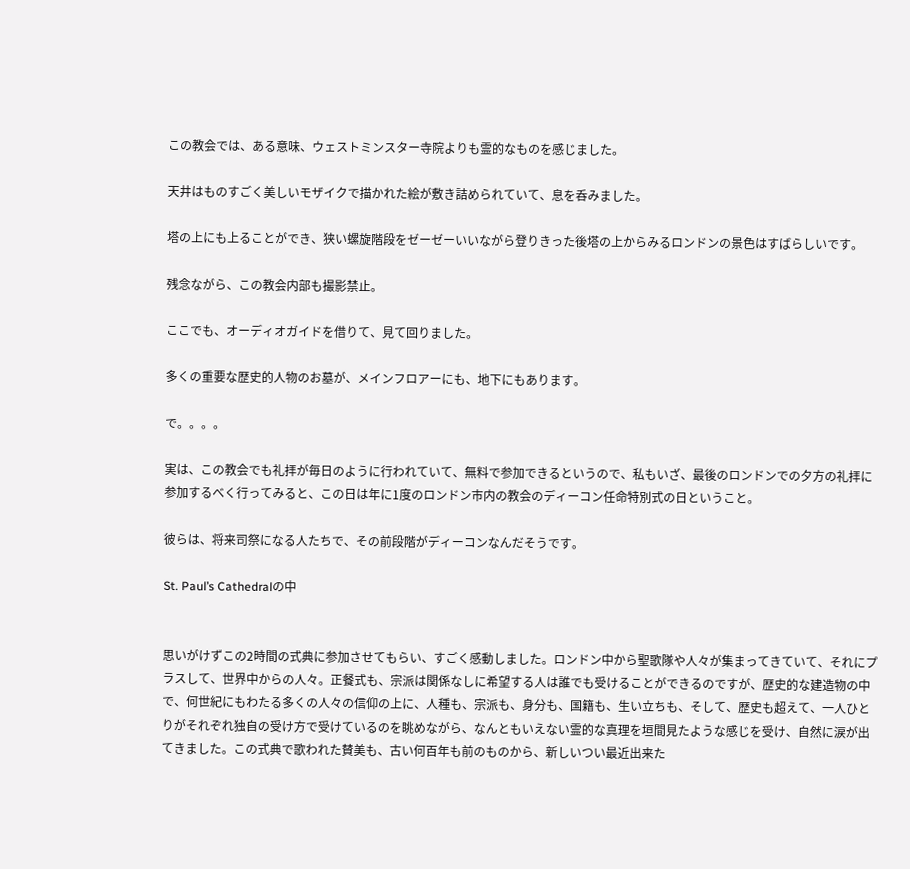この教会では、ある意味、ウェストミンスター寺院よりも霊的なものを感じました。

天井はものすごく美しいモザイクで描かれた絵が敷き詰められていて、息を呑みました。

塔の上にも上ることができ、狭い螺旋階段をゼーゼーいいながら登りきった後塔の上からみるロンドンの景色はすばらしいです。

残念ながら、この教会内部も撮影禁止。

ここでも、オーディオガイドを借りて、見て回りました。

多くの重要な歴史的人物のお墓が、メインフロアーにも、地下にもあります。

で。。。。

実は、この教会でも礼拝が毎日のように行われていて、無料で参加できるというので、私もいざ、最後のロンドンでの夕方の礼拝に参加するべく行ってみると、この日は年に1度のロンドン市内の教会のディーコン任命特別式の日ということ。

彼らは、将来司祭になる人たちで、その前段階がディーコンなんだそうです。

St. Paul’s Cathedralの中


思いがけずこの2時間の式典に参加させてもらい、すごく感動しました。ロンドン中から聖歌隊や人々が集まってきていて、それにプラスして、世界中からの人々。正餐式も、宗派は関係なしに希望する人は誰でも受けることができるのですが、歴史的な建造物の中で、何世紀にもわたる多くの人々の信仰の上に、人種も、宗派も、身分も、国籍も、生い立ちも、そして、歴史も超えて、一人ひとりがそれぞれ独自の受け方で受けているのを眺めながら、なんともいえない霊的な真理を垣間見たような感じを受け、自然に涙が出てきました。この式典で歌われた賛美も、古い何百年も前のものから、新しいつい最近出来た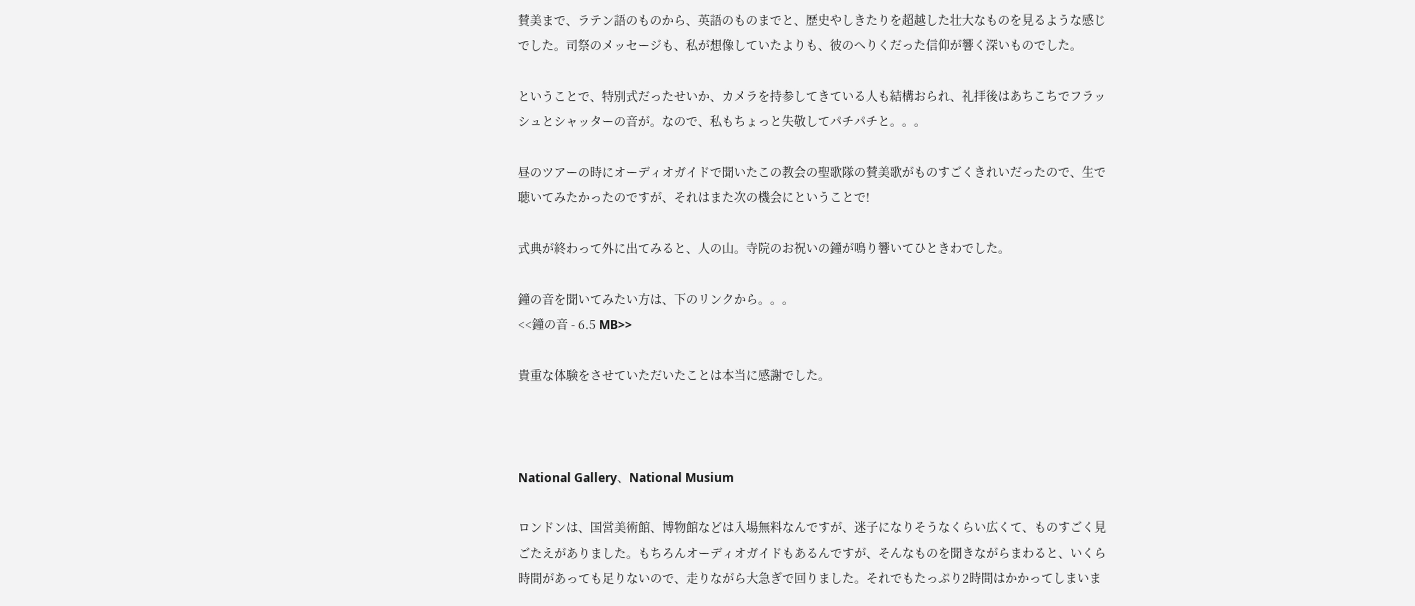賛美まで、ラテン語のものから、英語のものまでと、歴史やしきたりを超越した壮大なものを見るような感じでした。司祭のメッセージも、私が想像していたよりも、彼のへりくだった信仰が響く深いものでした。

ということで、特別式だったせいか、カメラを持参してきている人も結構おられ、礼拝後はあちこちでフラッシュとシャッターの音が。なので、私もちょっと失敬してパチパチと。。。

昼のツアーの時にオーディオガイドで聞いたこの教会の聖歌隊の賛美歌がものすごくきれいだったので、生で聴いてみたかったのですが、それはまた次の機会にということで!

式典が終わって外に出てみると、人の山。寺院のお祝いの鐘が鳴り響いてひときわでした。

鐘の音を聞いてみたい方は、下のリンクから。。。
<<鐘の音 - 6.5 MB>>

貴重な体験をさせていただいたことは本当に感謝でした。



National Gallery、National Musium

ロンドンは、国営美術館、博物館などは入場無料なんですが、迷子になりそうなくらい広くて、ものすごく見ごたえがありました。もちろんオーディオガイドもあるんですが、そんなものを聞きながらまわると、いくら時間があっても足りないので、走りながら大急ぎで回りました。それでもたっぷり2時間はかかってしまいま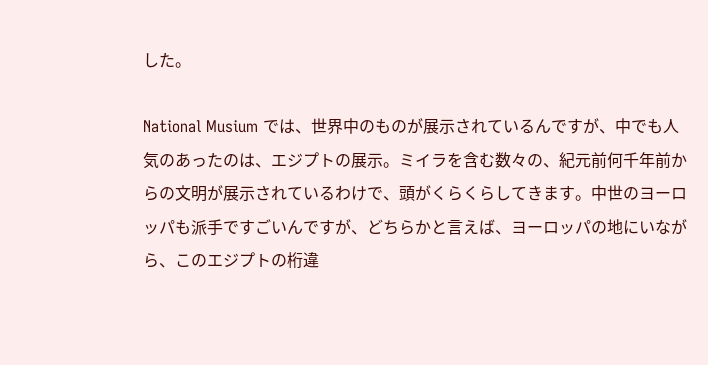した。

National Musium では、世界中のものが展示されているんですが、中でも人気のあったのは、エジプトの展示。ミイラを含む数々の、紀元前何千年前からの文明が展示されているわけで、頭がくらくらしてきます。中世のヨーロッパも派手ですごいんですが、どちらかと言えば、ヨーロッパの地にいながら、このエジプトの桁違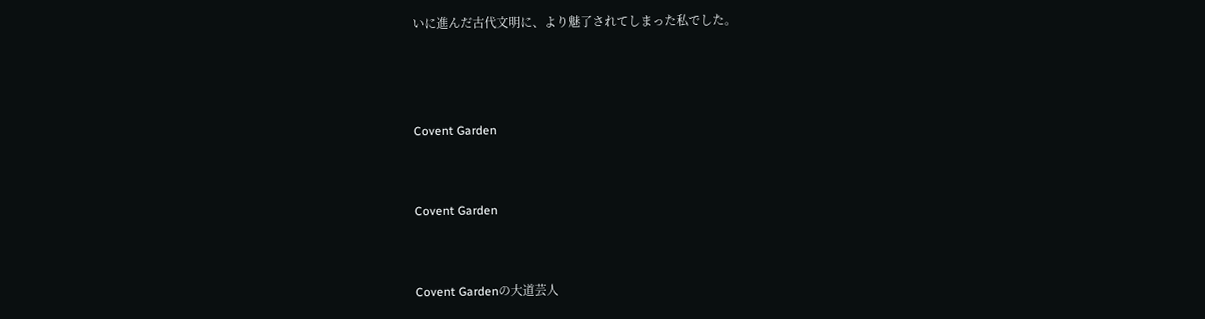いに進んだ古代文明に、より魅了されてしまった私でした。



Covent Garden


Covent Garden


Covent Gardenの大道芸人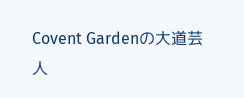Covent Gardenの大道芸人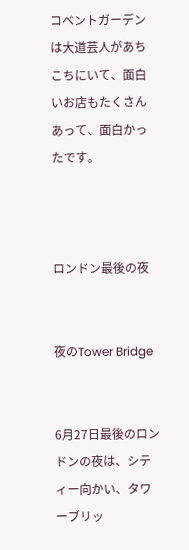コベントガーデンは大道芸人があちこちにいて、面白いお店もたくさんあって、面白かったです。



ロンドン最後の夜


夜のTower Bridge


6月27日最後のロンドンの夜は、シティー向かい、タワーブリッ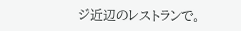ジ近辺のレストランで。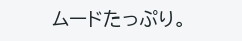ムードたっぷり。